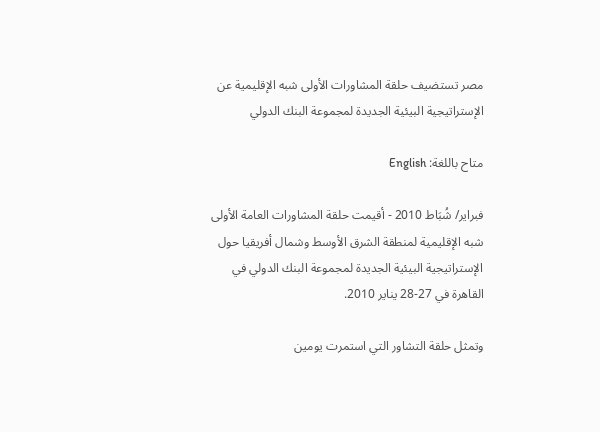مصر تستضيف حلقة المشاورات الأولى شبه الإقليمية عن الإستراتيجية البيئية الجديدة لمجموعة البنك الدولي

متاح باللغة: English

فبراير/ شُبَاط 2010 - أقيمت حلقة المشاورات العامة الأولى شبه الإقليمية لمنطقة الشرق الأوسط وشمال أفريقيا حول الإستراتيجية البيئية الجديدة لمجموعة البنك الدولي في القاهرة في 27-28 يناير 2010.

وتمثل حلقة التشاور التي استمرت يومين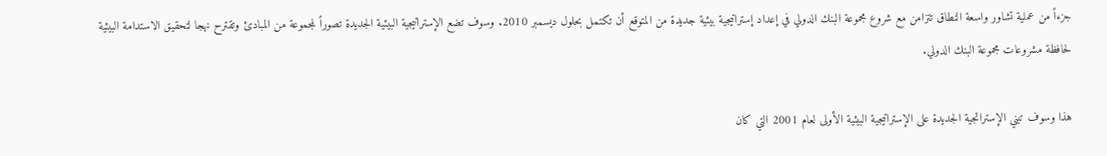جزءاً من عملية تشاور واسعة النطاق تتزامن مع شروع مجموعة البنك الدولي في إعداد إستراتيجية بيئية جديدة من المتوقع أن تكتمل بحلول ديسمبر 2010. وسوف تضع الإستراتيجية البيئية الجديدة تصوراً لمجموعة من المبادئ وتقترح نهجا لتحقيق الاستدامة البيئية لحافظة مشروعات مجموعة البنك الدولي.

هذا وسوف تبني الإستراتجية الجديدة على الإستراتيجية البيئية الأولى لعام 2001 التي كان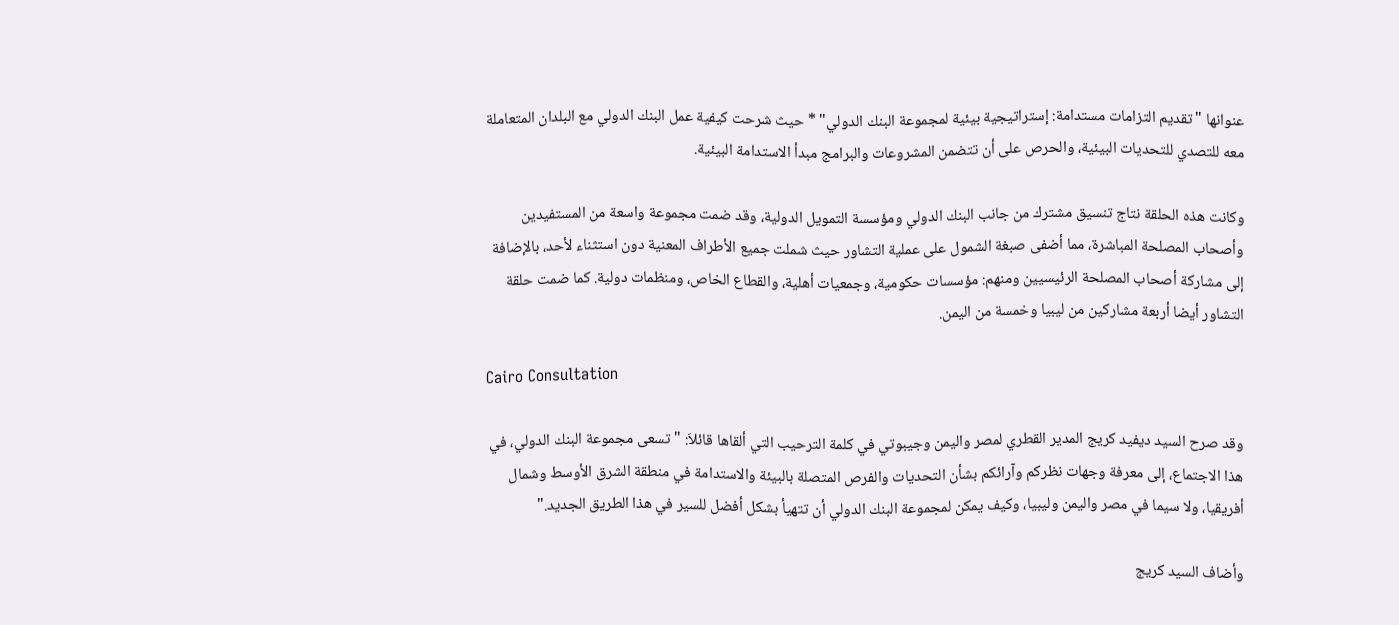عنوانها "تقديم التزامات مستدامة: إستراتيجية بيئية لمجموعة البنك الدولي" * حيث شرحت كيفية عمل البنك الدولي مع البلدان المتعاملة معه للتصدي للتحديات البيئية، والحرص على أن تتضمن المشروعات والبرامج مبدأ الاستدامة البيئية.

وكانت هذه الحلقة نتاج تنسيق مشترك من جانب البنك الدولي ومؤسسة التمويل الدولية، وقد ضمت مجموعة واسعة من المستفيدين وأصحاب المصلحة المباشرة، مما أضفى صبغة الشمول على عملية التشاور حيث شملت جميع الأطراف المعنية دون استثناء لأحد، بالإضافة إلى مشاركة أصحاب المصلحة الرئيسيين ومنهم: مؤسسات حكومية، وجمعيات أهلية، والقطاع الخاص، ومنظمات دولية. كما ضمت حلقة التشاور أيضا أربعة مشاركين من ليبيا وخمسة من اليمن.

Cairo Consultation

وقد صرح السيد ديفيد كريج المدير القطري لمصر واليمن وجيبوتي في كلمة الترحيب التي ألقاها قائلاَ: "تسعى مجموعة البنك الدولي، في هذا الاجتماع، إلى معرفة وجهات نظركم وآرائكم بشأن التحديات والفرص المتصلة بالبيئة والاستدامة في منطقة الشرق الأوسط وشمال أفريقيا، ولا سيما في مصر واليمن وليبيا، وكيف يمكن لمجموعة البنك الدولي أن تتهيأ بشكل أفضل للسير في هذا الطريق الجديد."

وأضاف السيد كريج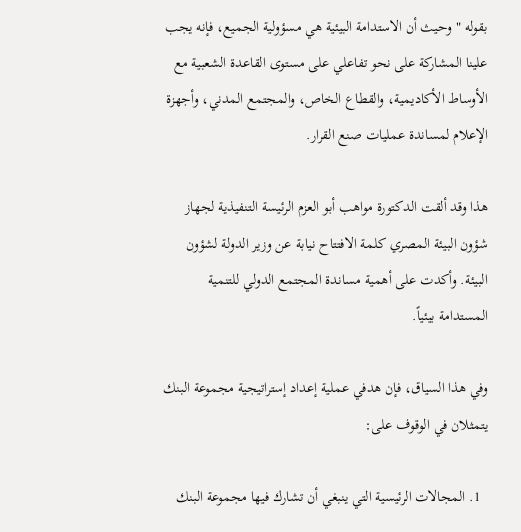بقوله "وحيث أن الاستدامة البيئية هي مسؤولية الجميع، فإنه يجب علينا المشاركة على نحو تفاعلي على مستوى القاعدة الشعبية مع الأوساط الأكاديمية، والقطاع الخاص، والمجتمع المدني، وأجهزة الإعلام لمساندة عمليات صنع القرار.

هذا وقد ألقت الدكتورة مواهب أبو العزم الرئيسة التنفيذية لجهاز شؤون البيئة المصري كلمة الافتتاح نيابة عن وزير الدولة لشؤون البيئة. وأكدت على أهمية مساندة المجتمع الدولي للتنمية المستدامة بيئياً.

وفي هذا السياق، فإن هدفي عملية إعداد إستراتيجية مجموعة البنك يتمثلان في الوقوف على:

  1. المجالات الرئيسية التي ينبغي أن تشارك فيها مجموعة البنك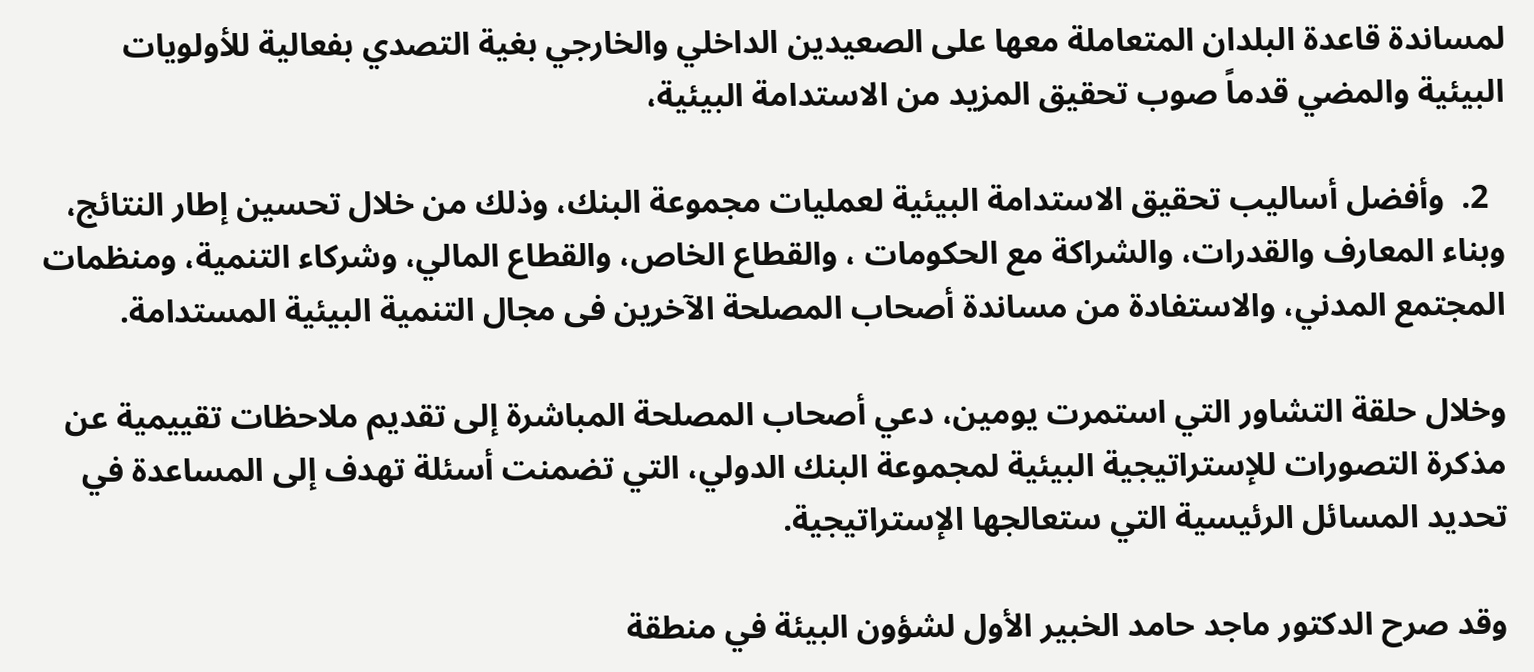لمساندة قاعدة البلدان المتعاملة معها على الصعيدين الداخلي والخارجي بغية التصدي بفعالية للأولويات البيئية والمضي قدماً صوب تحقيق المزيد من الاستدامة البيئية،

  2.  وأفضل أساليب تحقيق الاستدامة البيئية لعمليات مجموعة البنك، وذلك من خلال تحسين إطار النتائج، وبناء المعارف والقدرات، والشراكة مع الحكومات ، والقطاع الخاص، والقطاع المالي، وشركاء التنمية، ومنظمات المجتمع المدني، والاستفادة من مساندة أصحاب المصلحة الآخرين فى مجال التنمية البيئية المستدامة.

وخلال حلقة التشاور التي استمرت يومين، دعي أصحاب المصلحة المباشرة إلى تقديم ملاحظات تقييمية عن مذكرة التصورات للإستراتيجية البيئية لمجموعة البنك الدولي، التي تضمنت أسئلة تهدف إلى المساعدة في تحديد المسائل الرئيسية التي ستعالجها الإستراتيجية.

وقد صرح الدكتور ماجد حامد الخبير الأول لشؤون البيئة في منطقة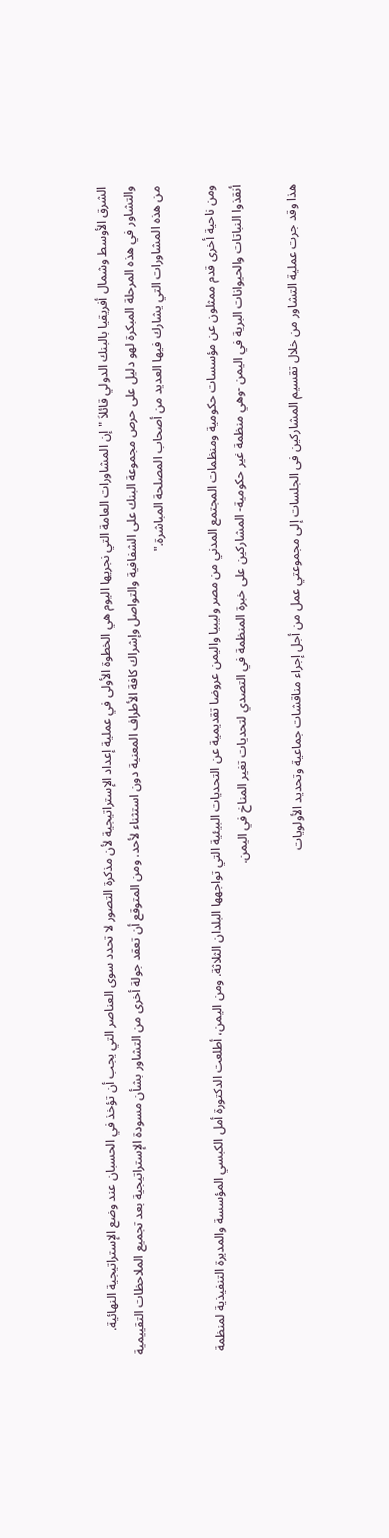الشرق الأوسط وشمال أفريقيا بالبنك الدولي قائلاَ "إن المشاورات العامة التي نجريها اليوم هي الخطوة الأولى في عملية إعداد الإستراتيجية لأن مذكرة التصور لا تحدد سوى العناصر التي يجب أن تؤخذ في الحسبان عند وضع الإستراتيجية النهائية. والتشاور في هذه المرحلة المبكرة لهو دليل على حرص مجموعة البنك على الشفافية والتواصل وإشراك كافة الأطراف المعنية دون استثناء لأحد. ومن المتوقع أن تعقد جولة أخرى من التشاور بشأن مسودة الإستراتيجية بعد تجميع الملاحظات التقييمية من هذه المشاورات التي يشارك فيها العديد من أصحاب المصلحة المباشرة."

ومن ناحية أخرى قدم ممثلون عن مؤسسات حكومية ومنظمات المجتمع المدني من مصر وليبيا واليمن عروضا تقديمية عن التحديات البيئية التي تواجهها البلدان الثلاثة. ومن اليمن، أطلعت الدكتورة أمل الكبسي المؤسسة والمديرة التنفيذية لمنظمة أنقذوا النباتات والحيوانات البرية في اليمن -وهي منظمة غير حكومية- المشاركين على خبرة المنظمة في التصدي لتحديات تغير المناخ في اليمن.

هذا وقد جرت عملية التشاور من خلال تقسيم المشاركين فى الجلسات إلى مجموعتي عمل من أجل إجراء مناقشات جماعية وتحديد الأولويات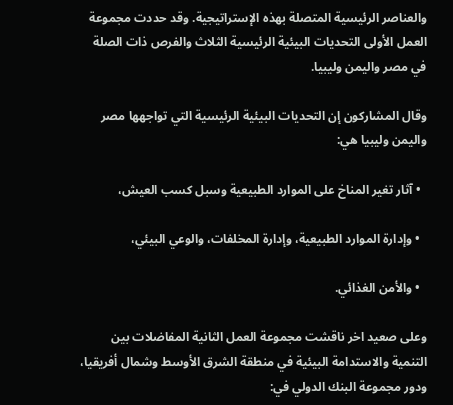والعناصر الرئيسية المتصلة بهذه الإستراتيجية. وقد حددت مجموعة العمل الأولى التحديات البيئية الرئيسية الثلاث والفرص ذات الصلة في مصر واليمن وليبيا.

وقال المشاركون إن التحديات البيئية الرئيسية التي تواجهها مصر واليمن وليبيا هي:

  • آثار تغير المناخ على الموارد الطبيعية وسبل كسب العيش،

  • وإدارة الموارد الطبيعية، وإدارة المخلفات، والوعي البيئي،

  • والأمن الغذائي.

وعلى صعيد اخر ناقشت مجموعة العمل الثانية المفاضلات بين التنمية والاستدامة البيئية في منطقة الشرق الأوسط وشمال أفريقيا، ودور مجموعة البنك الدولي في: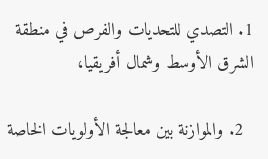1. التصدي للتحديات والفرص في منطقة الشرق الأوسط وشمال أفريقيا،

  2. والموازنة بين معالجة الأولويات الخاصة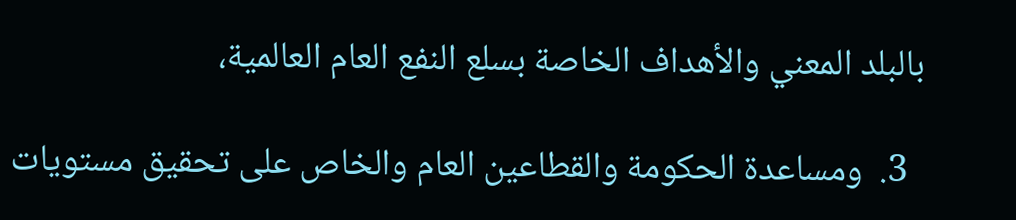بالبلد المعني والأهداف الخاصة بسلع النفع العام العالمية،

  3.  ومساعدة الحكومة والقطاعين العام والخاص على تحقيق مستويات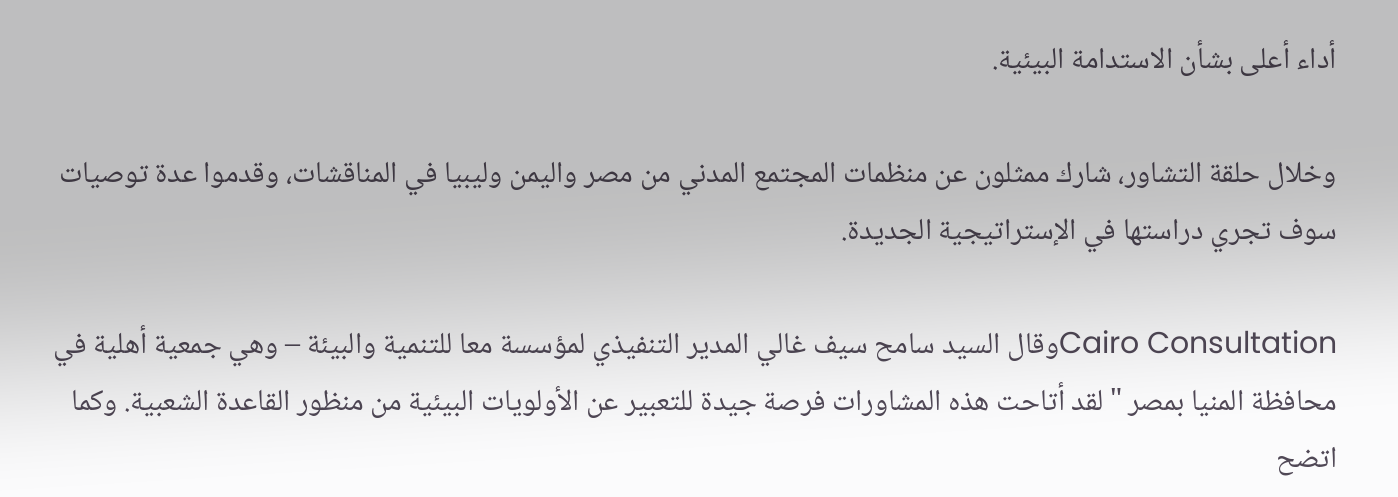أداء أعلى بشأن الاستدامة البيئية.

وخلال حلقة التشاور، شارك ممثلون عن منظمات المجتمع المدني من مصر واليمن وليبيا في المناقشات، وقدموا عدة توصيات سوف تجري دراستها في الإستراتيجية الجديدة.

Cairo Consultationوقال السيد سامح سيف غالي المدير التنفيذي لمؤسسة معا للتنمية والبيئة – وهي جمعية أهلية في محافظة المنيا بمصر "لقد أتاحت هذه المشاورات فرصة جيدة للتعبير عن الأولويات البيئية من منظور القاعدة الشعبية. وكما اتضح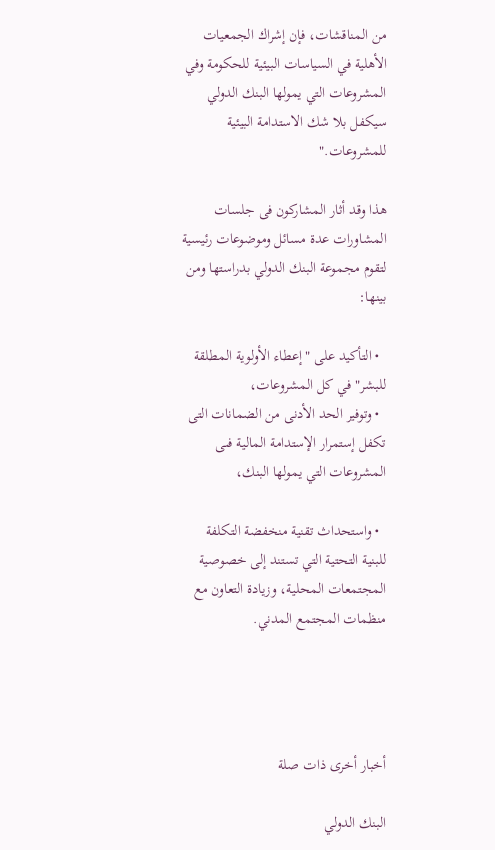من المناقشات، فإن إشراك الجمعيات الأهلية في السياسات البيئية للحكومة وفي المشروعات التي يمولها البنك الدولي سيكفل بلا شك الاستدامة البيئية للمشروعات."

هذا وقد أثار المشاركون فى جلسات المشاورات عدة مسائل وموضوعات رئيسية لتقوم مجموعة البنك الدولي بدراستها ومن بينها:

  • التأكيد على "إعطاء الأولوية المطلقة للبشر" في كل المشروعات،
  • وتوفير الحد الأدنى من الضمانات التى تكفل إستمرار الإستدامة المالية فىى المشروعات التي يمولها البنك،

  • واستحداث تقنية منخفضة التكلفة للبنية التحتية التي تستند إلى خصوصية المجتمعات المحلية، وزيادة التعاون مع منظمات المجتمع المدني.




أخبار أخرى ذات صلة

البنك الدولي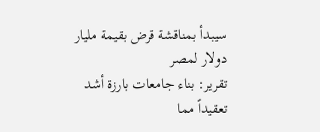سيبدأ بمناقشة قرض بقيمة مليار دولار لمصر
تقرير: بناء جامعات بارزة أشد تعقيداً مما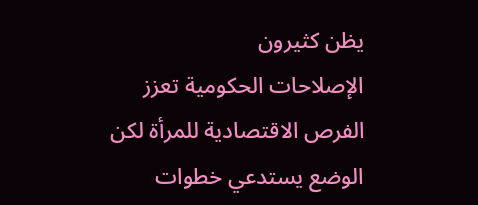يظن كثيرون
الإصلاحات الحكومية تعزز الفرص الاقتصادية للمرأة لكن الوضع يستدعي خطوات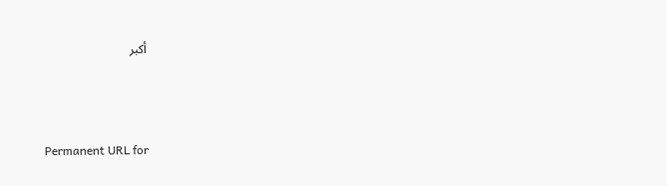أكبر



Permanent URL for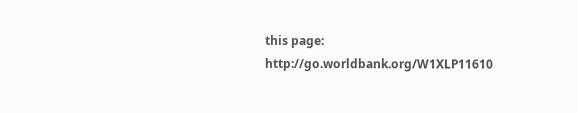this page: http://go.worldbank.org/W1XLP11610